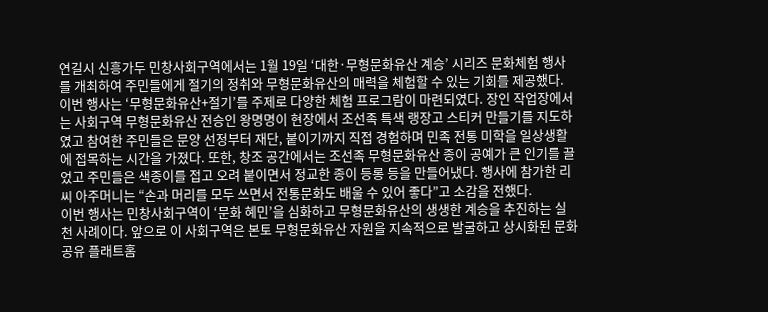연길시 신흥가두 민창사회구역에서는 1월 19일 ‘대한·무형문화유산 계승’ 시리즈 문화체험 행사를 개최하여 주민들에게 절기의 정취와 무형문화유산의 매력을 체험할 수 있는 기회를 제공했다.
이번 행사는 ‘무형문화유산+절기’를 주제로 다양한 체험 프로그람이 마련되였다. 장인 작업장에서는 사회구역 무형문화유산 전승인 왕명명이 현장에서 조선족 특색 랭장고 스티커 만들기를 지도하였고 참여한 주민들은 문양 선정부터 재단, 붙이기까지 직접 경험하며 민족 전통 미학을 일상생활에 접목하는 시간을 가졌다. 또한, 창조 공간에서는 조선족 무형문화유산 종이 공예가 큰 인기를 끌었고 주민들은 색종이를 접고 오려 붙이면서 정교한 종이 등롱 등을 만들어냈다. 행사에 참가한 리씨 아주머니는 “손과 머리를 모두 쓰면서 전통문화도 배울 수 있어 좋다”고 소감을 전했다.
이번 행사는 민창사회구역이 ‘문화 혜민’을 심화하고 무형문화유산의 생생한 계승을 추진하는 실천 사례이다. 앞으로 이 사회구역은 본토 무형문화유산 자원을 지속적으로 발굴하고 상시화된 문화 공유 플래트홈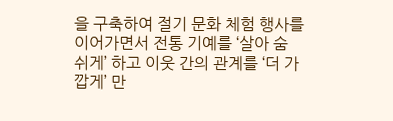을 구축하여 절기 문화 체험 행사를 이어가면서 전통 기예를 ‘살아 숨 쉬게’ 하고 이웃 간의 관계를 ‘더 가깝게’ 만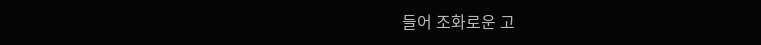들어 조화로운 고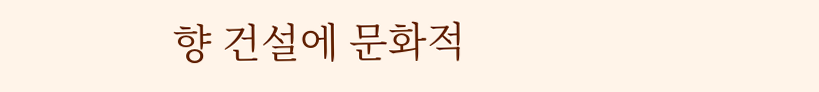향 건설에 문화적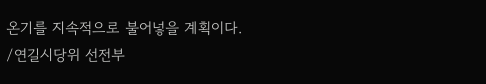온기를 지속적으로 불어넣을 계획이다.
/연길시당위 선전부